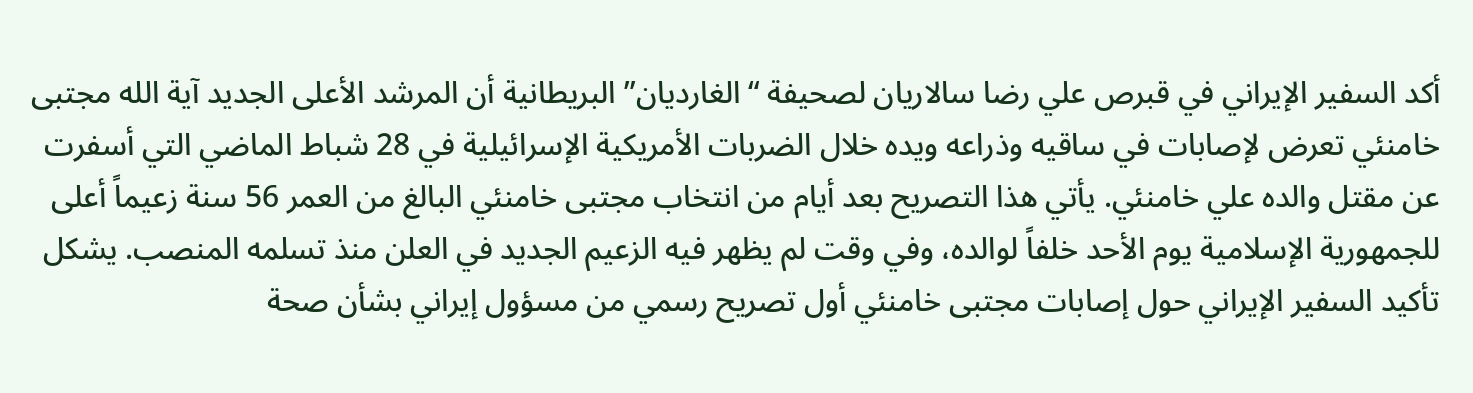أكد السفير الإيراني في قبرص علي رضا سالاريان لصحيفة “الغارديان” البريطانية أن المرشد الأعلى الجديد آية الله مجتبى خامنئي تعرض لإصابات في ساقيه وذراعه ويده خلال الضربات الأمريكية الإسرائيلية في 28 شباط الماضي التي أسفرت عن مقتل والده علي خامنئي. يأتي هذا التصريح بعد أيام من انتخاب مجتبى خامنئي البالغ من العمر 56 سنة زعيماً أعلى للجمهورية الإسلامية يوم الأحد خلفاً لوالده، وفي وقت لم يظهر فيه الزعيم الجديد في العلن منذ تسلمه المنصب. يشكل تأكيد السفير الإيراني حول إصابات مجتبى خامنئي أول تصريح رسمي من مسؤول إيراني بشأن صحة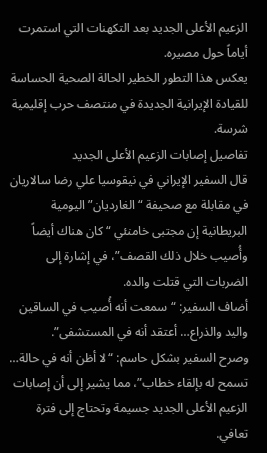الزعيم الأعلى الجديد بعد التكهنات التي استمرت أياماً حول مصيره.
يعكس هذا التطور الخطير الحالة الصحية الحساسة للقيادة الإيرانية الجديدة في منتصف حرب إقليمية شرسة.
تفاصيل إصابات الزعيم الأعلى الجديد
قال السفير الإيراني في نيقوسيا علي رضا سالاريان في مقابلة مع صحيفة “الغارديان” اليومية البريطانية إن مجتبى خامنئي “كان هناك أيضاً وأُصيب خلال ذلك القصف”، في إشارة إلى الضربات التي قتلت والده.
أضاف السفير: “سمعت أنه أُصيب في الساقين واليد والذراع… أعتقد أنه في المستشفى”.
وصرح السفير بشكل حاسم: “لا أظن أنه في حالة… تسمح له بإلقاء خطاب”، مما يشير إلى أن إصابات الزعيم الأعلى الجديد جسيمة وتحتاج إلى فترة تعافي.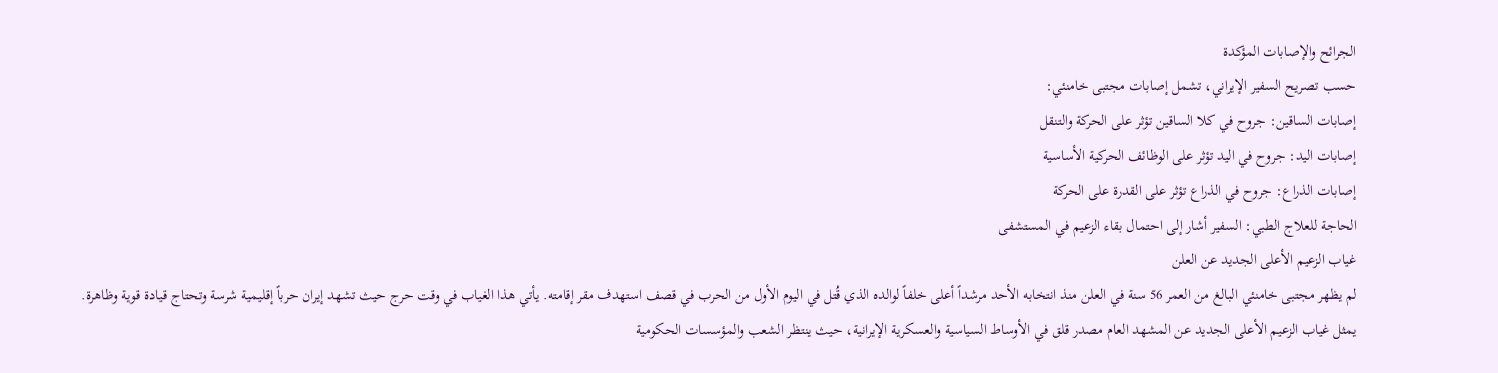الجرائح والإصابات المؤكدة
حسب تصريح السفير الإيراني، تشمل إصابات مجتبى خامنئي:
إصابات الساقين: جروح في كلا الساقين تؤثر على الحركة والتنقل
إصابات اليد: جروح في اليد تؤثر على الوظائف الحركية الأساسية
إصابات الذراع: جروح في الذراع تؤثر على القدرة على الحركة
الحاجة للعلاج الطبي: السفير أشار إلى احتمال بقاء الزعيم في المستشفى
غياب الزعيم الأعلى الجديد عن العلن
لم يظهر مجتبى خامنئي البالغ من العمر 56 سنة في العلن منذ انتخابه الأحد مرشداً أعلى خلفاً لوالده الذي قُتل في اليوم الأول من الحرب في قصف استهدف مقر إقامته. يأتي هذا الغياب في وقت حرج حيث تشهد إيران حرباً إقليمية شرسة وتحتاج قيادة قوية وظاهرة.
يمثل غياب الزعيم الأعلى الجديد عن المشهد العام مصدر قلق في الأوساط السياسية والعسكرية الإيرانية، حيث ينتظر الشعب والمؤسسات الحكومية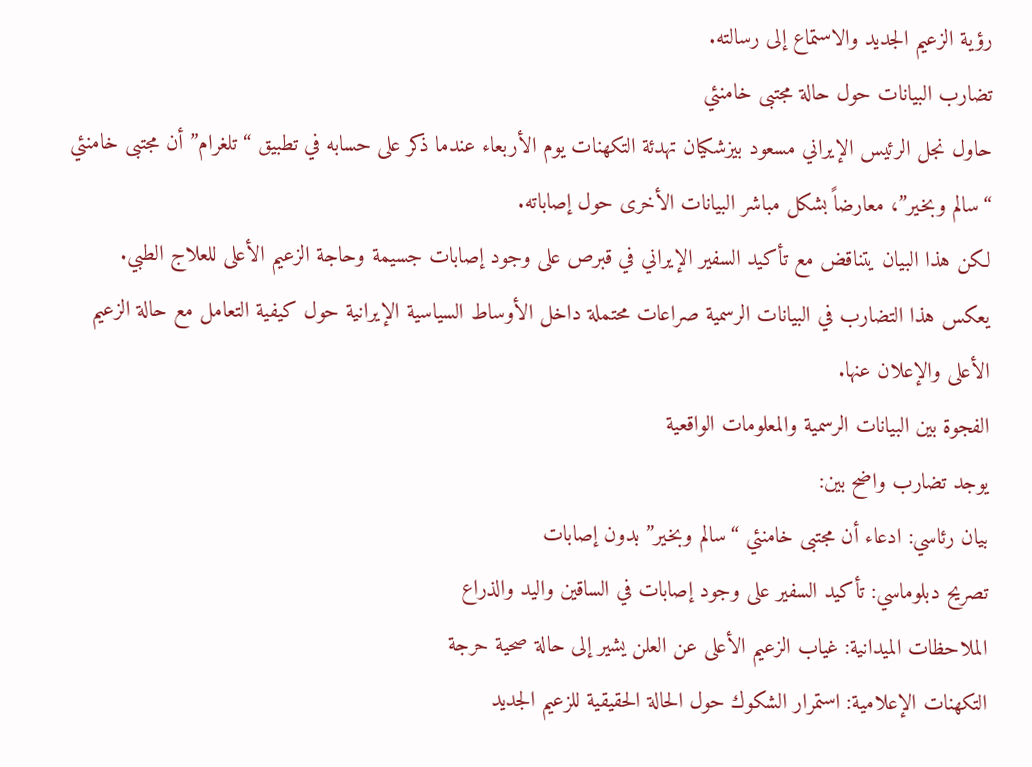رؤية الزعيم الجديد والاستماع إلى رسالته.
تضارب البيانات حول حالة مجتبى خامنئي
حاول نجل الرئيس الإيراني مسعود بيزشكيان تهدئة التكهنات يوم الأربعاء عندما ذكر على حسابه في تطبيق “تلغرام” أن مجتبى خامنئي “سالم وبخير”، معارضاً بشكل مباشر البيانات الأخرى حول إصاباته.
لكن هذا البيان يتناقض مع تأكيد السفير الإيراني في قبرص على وجود إصابات جسيمة وحاجة الزعيم الأعلى للعلاج الطبي.
يعكس هذا التضارب في البيانات الرسمية صراعات محتملة داخل الأوساط السياسية الإيرانية حول كيفية التعامل مع حالة الزعيم الأعلى والإعلان عنها.
الفجوة بين البيانات الرسمية والمعلومات الواقعية
يوجد تضارب واضح بين:
بيان رئاسي: ادعاء أن مجتبى خامنئي “سالم وبخير” بدون إصابات
تصريح دبلوماسي: تأكيد السفير على وجود إصابات في الساقين واليد والذراع
الملاحظات الميدانية: غياب الزعيم الأعلى عن العلن يشير إلى حالة صحية حرجة
التكهنات الإعلامية: استمرار الشكوك حول الحالة الحقيقية للزعيم الجديد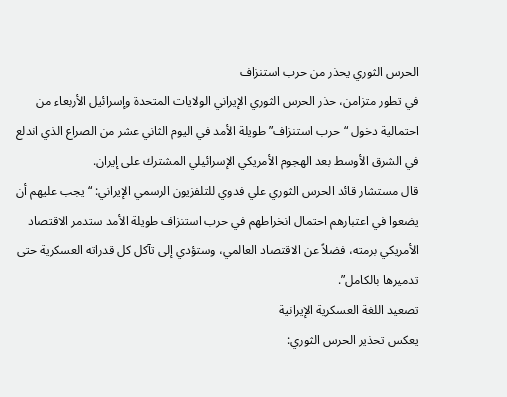الحرس الثوري يحذر من حرب استنزاف
في تطور متزامن، حذر الحرس الثوري الإيراني الولايات المتحدة وإسرائيل الأربعاء من احتمالية دخول “حرب استنزاف” طويلة الأمد في اليوم الثاني عشر من الصراع الذي اندلع في الشرق الأوسط بعد الهجوم الأمريكي الإسرائيلي المشترك على إيران.
قال مستشار قائد الحرس الثوري علي فدوي للتلفزيون الرسمي الإيراني: “يجب عليهم أن يضعوا في اعتبارهم احتمال انخراطهم في حرب استنزاف طويلة الأمد ستدمر الاقتصاد الأمريكي برمته، فضلاً عن الاقتصاد العالمي، وستؤدي إلى تآكل كل قدراته العسكرية حتى تدميرها بالكامل”.
تصعيد اللغة العسكرية الإيرانية
يعكس تحذير الحرس الثوري: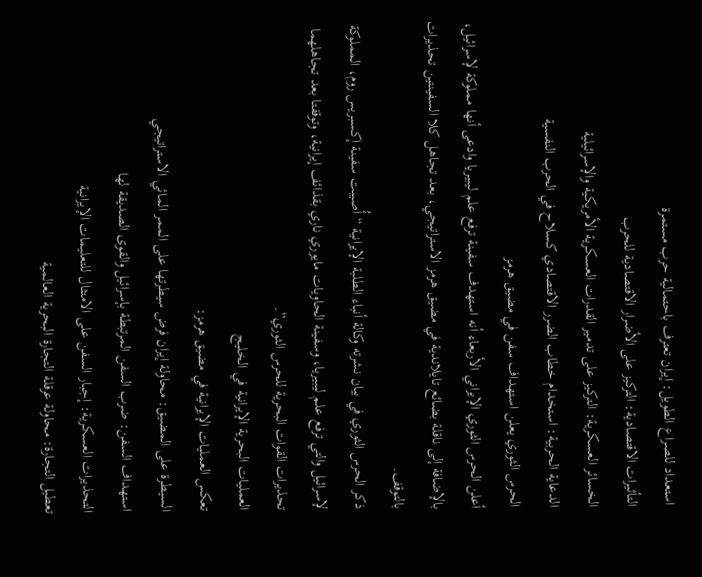استعداد للصراع الطويل: إيران تعترف باحتمالية حرب مستمرة
التأثيرات الاقتصادية: التركيز على الأضرار الاقتصادية للحرب
الخسائر العسكرية: التركيز على تدمير القدرات العسكرية الأمريكية والإسرائيلية
الدعاية الحربية: استخدام خطاب الضرر الاقتصادي كسلاح في الحرب النفسية
الحرس الثوري يعلن استهداف سفن في مضيق هرمز
أعلن الحرس الثوري الإيراني الأربعاء أنه استهدف سفينة ترفع علم ليبيريا وادعى أنها مملوكة لإسرائيل، بالإضافة إلى ناقلة بضائع تايلاندية في مضيق هرمز الاستراتيجي، بعد تجاهل كلا السفينتين تحذيرات بالتوقف.
ذكر الحرس الثوري في بيان نشرته وكالة أنباء الطلبة الإيرانية “أُصيبت سفينة إكسبريس روم، المملوكة لإسرائيل والتي ترفع علم ليبيريا، وسفينة الحاويات مايوري ناري بقذائف إيرانية، وتوقفتا بعد تجاهلهما تحذيرات القوات البحرية للحرس الثوري”.
العمليات البحرية الإيرانية في الخليج
تعكس العمليات الإيرانية في مضيق هرمز:
السيطرة على المضيق: محاولة إيران فرض سيطرتها على الممر المائي الاستراتيجي
استهداف السفن: ضرب السفن المرتبطة بإسرائيل والقوى الصديقة لها
التحذيرات العسكرية: إجبار السفن على الامتثال للتعليمات الإيرانية
تعطيل التجارة: محاولة عرقلة التجارة البحرية العالمية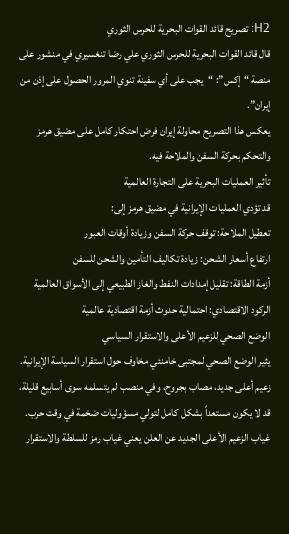H2: تصريح قائد القوات البحرية للحرس الثوري
قال قائد القوات البحرية للحرس الثوري علي رضا تنغسيري في منشور على منصة “إكس”: “يجب على أي سفينة تنوي المرور الحصول على إذن من إيران”.
يعكس هذا التصريح محاولة إيران فرض احتكار كامل على مضيق هرمز والتحكم بحركة السفن والملاحة فيه.
تأثير العمليات البحرية على التجارة العالمية
قد تؤدي العمليات الإيرانية في مضيق هرمز إلى:
تعطيل الملاحة: توقف حركة السفن وزيادة أوقات العبور
ارتفاع أسعار الشحن: زيادة تكاليف التأمين والشحن للسفن
أزمة الطاقة: تقليل إمدادات النفط والغاز الطبيعي إلى الأسواق العالمية
الركود الاقتصادي: احتمالية حدوث أزمة اقتصادية عالمية
الوضع الصحي للزعيم الأعلى والاستقرار السياسي
يثير الوضع الصحي لمجتبى خامنئي مخاوف حول استقرار السياسة الإيرانية. زعيم أعلى جديد، مصاب بجروح، وفي منصب لم يتسلمه سوى أسابيع قليلة، قد لا يكون مستعداً بشكل كامل لتولي مسؤوليات ضخمة في وقت حرب.
غياب الزعيم الأعلى الجديد عن العلن يعني غياب رمز للسلطة والاستقرار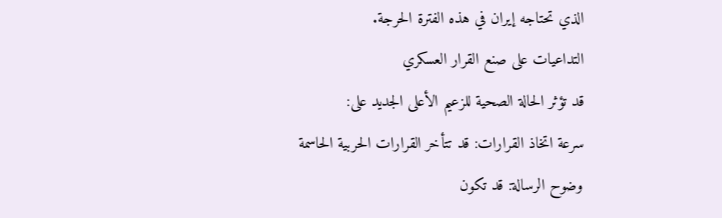الذي تحتاجه إيران في هذه الفترة الحرجة.
التداعيات على صنع القرار العسكري
قد تؤثر الحالة الصحية للزعيم الأعلى الجديد على:
سرعة اتخاذ القرارات: قد تتأخر القرارات الحربية الحاسمة
وضوح الرسالة: قد تكون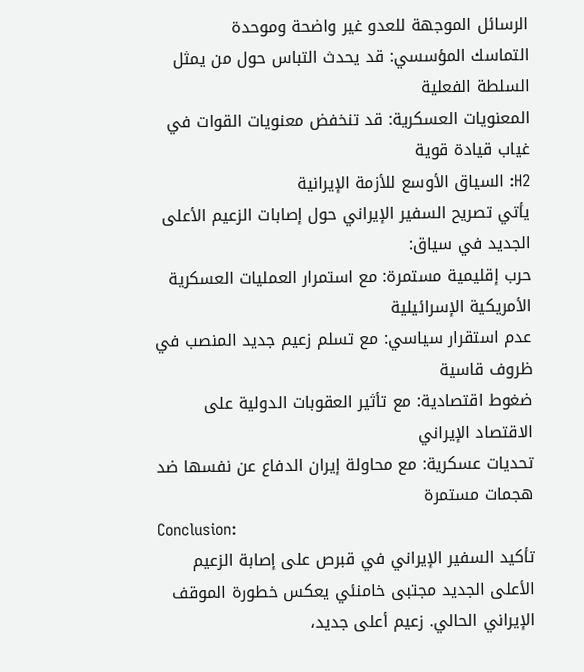الرسائل الموجهة للعدو غير واضحة وموحدة
التماسك المؤسسي: قد يحدث التباس حول من يمثل السلطة الفعلية
المعنويات العسكرية: قد تنخفض معنويات القوات في غياب قيادة قوية
H2: السياق الأوسع للأزمة الإيرانية
يأتي تصريح السفير الإيراني حول إصابات الزعيم الأعلى الجديد في سياق:
حرب إقليمية مستمرة: مع استمرار العمليات العسكرية الأمريكية الإسرائيلية
عدم استقرار سياسي: مع تسلم زعيم جديد المنصب في ظروف قاسية
ضغوط اقتصادية: مع تأثير العقوبات الدولية على الاقتصاد الإيراني
تحديات عسكرية: مع محاولة إيران الدفاع عن نفسها ضد هجمات مستمرة
Conclusion:
تأكيد السفير الإيراني في قبرص على إصابة الزعيم الأعلى الجديد مجتبى خامنئي يعكس خطورة الموقف الإيراني الحالي. زعيم أعلى جديد،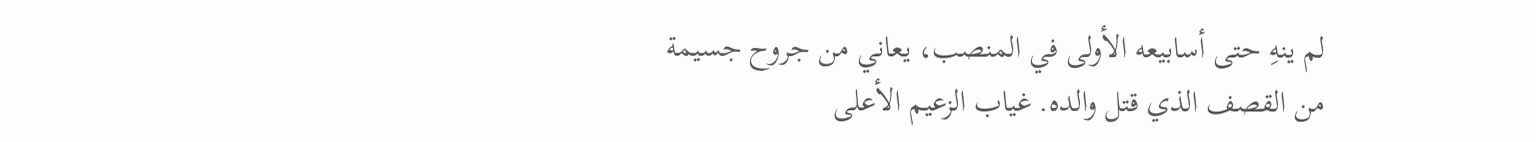لم ينهِ حتى أسابيعه الأولى في المنصب، يعاني من جروح جسيمة من القصف الذي قتل والده. غياب الزعيم الأعلى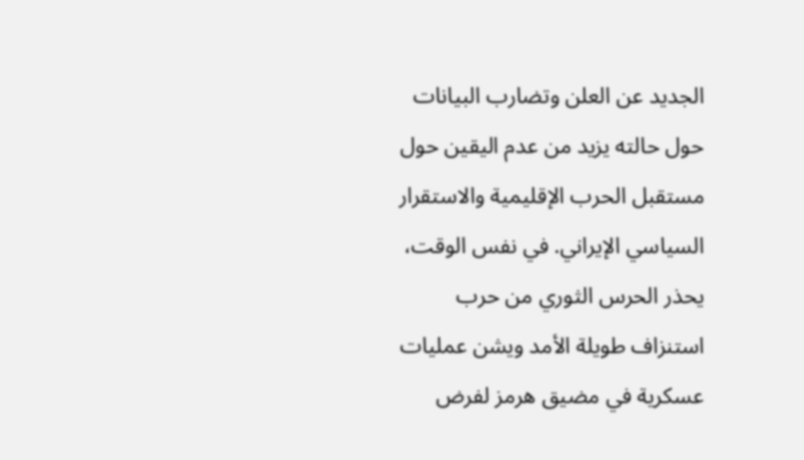الجديد عن العلن وتضارب البيانات حول حالته يزيد من عدم اليقين حول مستقبل الحرب الإقليمية والاستقرار السياسي الإيراني. في نفس الوقت، يحذر الحرس الثوري من حرب استنزاف طويلة الأمد ويشن عمليات عسكرية في مضيق هرمز لفرض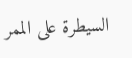السيطرة على الممر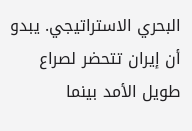البحري الاستراتيجي. يبدو أن إيران تتحضر لصراع طويل الأمد بينما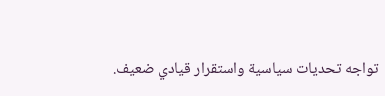تواجه تحديات سياسية واستقرار قيادي ضعيف.